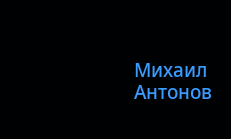Михаил Антонов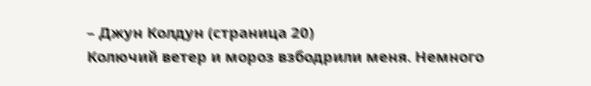– Джун Колдун (страница 20)
Колючий ветер и мороз взбодрили меня. Немного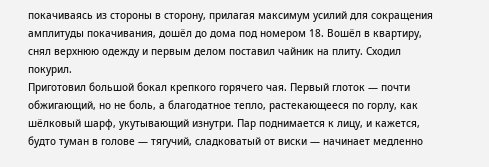покачиваясь из стороны в сторону, прилагая максимум усилий для сокращения амплитуды покачивания, дошёл до дома под номером 18. Вошёл в квартиру, снял верхнюю одежду и первым делом поставил чайник на плиту. Сходил покурил.
Приготовил большой бокал крепкого горячего чая. Первый глоток — почти обжигающий, но не боль, а благодатное тепло, растекающееся по горлу, как шёлковый шарф, укутывающий изнутри. Пар поднимается к лицу, и кажется, будто туман в голове — тягучий, сладковатый от виски — начинает медленно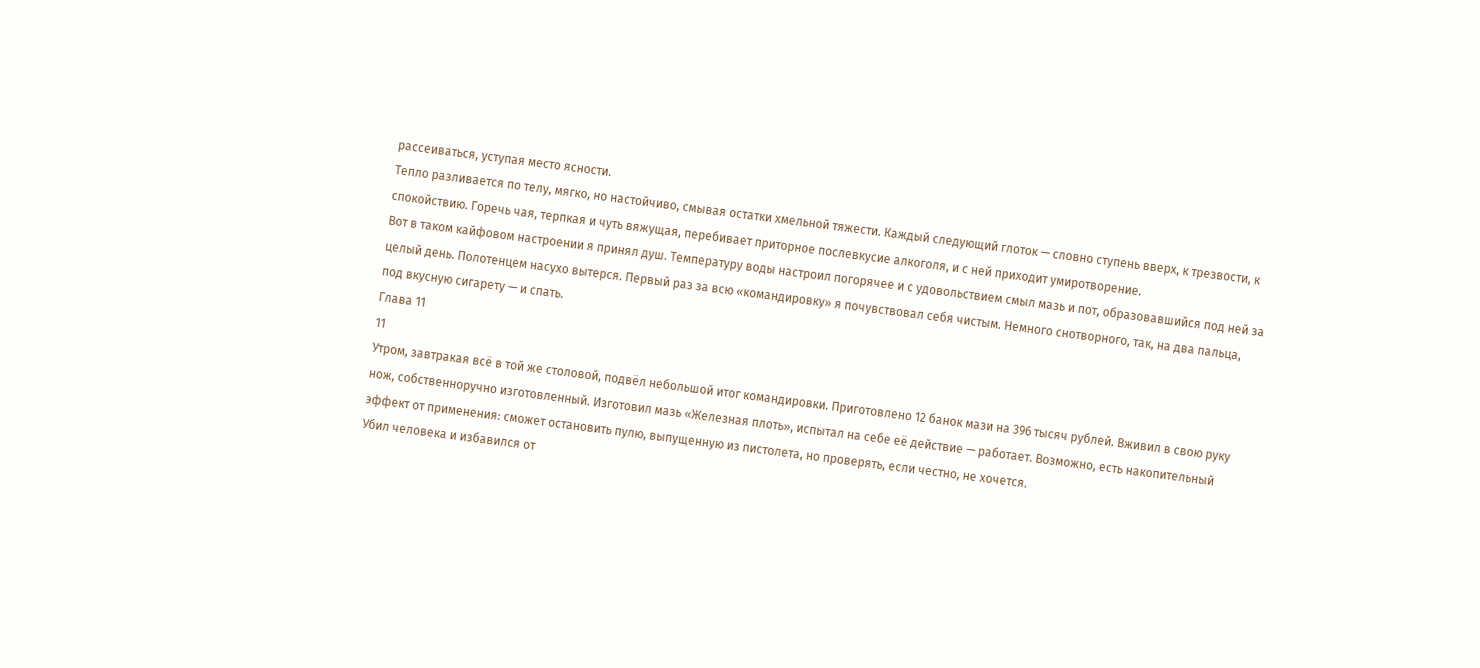рассеиваться, уступая место ясности.
Тепло разливается по телу, мягко, но настойчиво, смывая остатки хмельной тяжести. Каждый следующий глоток — словно ступень вверх, к трезвости, к спокойствию. Горечь чая, терпкая и чуть вяжущая, перебивает приторное послевкусие алкоголя, и с ней приходит умиротворение.
Вот в таком кайфовом настроении я принял душ. Температуру воды настроил погорячее и с удовольствием смыл мазь и пот, образовавшийся под ней за целый день. Полотенцем насухо вытерся. Первый раз за всю «командировку» я почувствовал себя чистым. Немного снотворного, так, на два пальца, под вкусную сигарету — и спать.
Глава 11
11
Утром, завтракая всё в той же столовой, подвёл небольшой итог командировки. Приготовлено 12 банок мази на 396 тысяч рублей. Вживил в свою руку нож, собственноручно изготовленный. Изготовил мазь «Железная плоть», испытал на себе её действие — работает. Возможно, есть накопительный эффект от применения: сможет остановить пулю, выпущенную из пистолета, но проверять, если честно, не хочется.
Убил человека и избавился от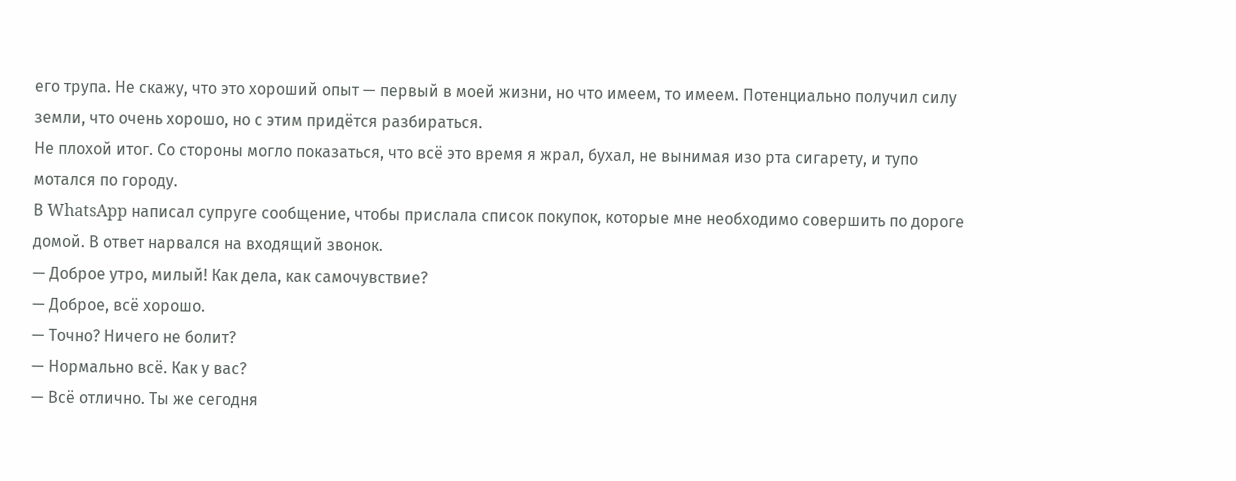его трупа. Не скажу, что это хороший опыт — первый в моей жизни, но что имеем, то имеем. Потенциально получил силу земли, что очень хорошо, но с этим придётся разбираться.
Не плохой итог. Со стороны могло показаться, что всё это время я жрал, бухал, не вынимая изо рта сигарету, и тупо мотался по городу.
В WhatsApp написал супруге сообщение, чтобы прислала список покупок, которые мне необходимо совершить по дороге домой. В ответ нарвался на входящий звонок.
— Доброе утро, милый! Как дела, как самочувствие?
— Доброе, всё хорошо.
— Точно? Ничего не болит?
— Нормально всё. Как у вас?
— Всё отлично. Ты же сегодня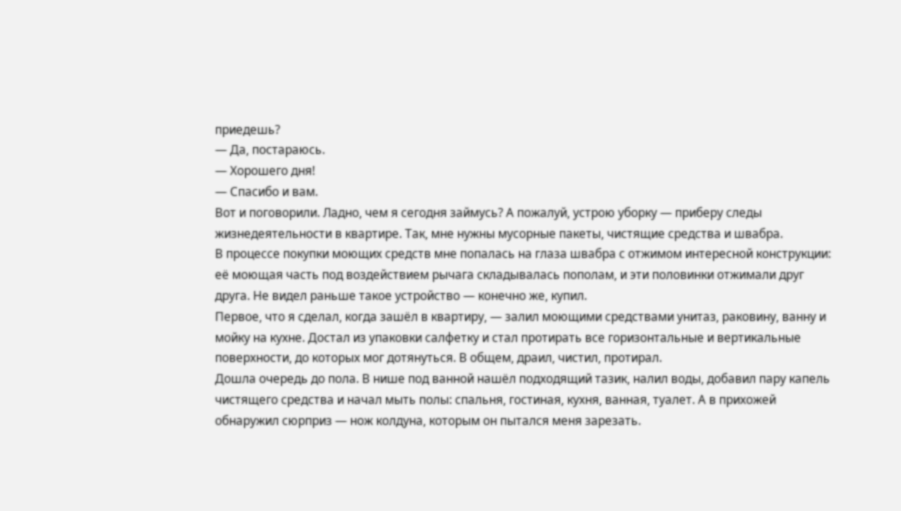приедешь?
— Да, постараюсь.
— Хорошего дня!
— Спасибо и вам.
Вот и поговорили. Ладно, чем я сегодня займусь? А пожалуй, устрою уборку — приберу следы жизнедеятельности в квартире. Так, мне нужны мусорные пакеты, чистящие средства и швабра.
В процессе покупки моющих средств мне попалась на глаза швабра с отжимом интересной конструкции: её моющая часть под воздействием рычага складывалась пополам, и эти половинки отжимали друг друга. Не видел раньше такое устройство — конечно же, купил.
Первое, что я сделал, когда зашёл в квартиру, — залил моющими средствами унитаз, раковину, ванну и мойку на кухне. Достал из упаковки салфетку и стал протирать все горизонтальные и вертикальные поверхности, до которых мог дотянуться. В общем, драил, чистил, протирал.
Дошла очередь до пола. В нише под ванной нашёл подходящий тазик, налил воды, добавил пару капель чистящего средства и начал мыть полы: спальня, гостиная, кухня, ванная, туалет. А в прихожей обнаружил сюрприз — нож колдуна, которым он пытался меня зарезать.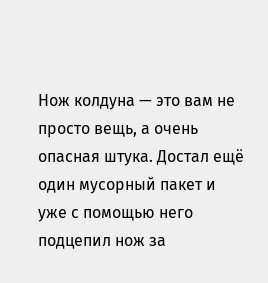Нож колдуна — это вам не просто вещь, а очень опасная штука. Достал ещё один мусорный пакет и уже с помощью него подцепил нож за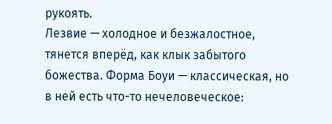рукоять.
Лезвие — холодное и безжалостное, тянется вперёд, как клык забытого божества. Форма Боуи — классическая, но в ней есть что-то нечеловеческое: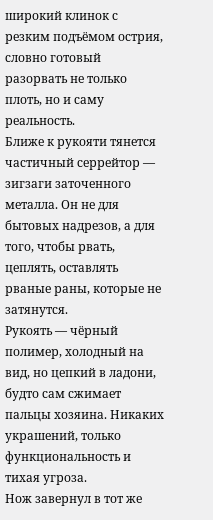широкий клинок с резким подъёмом острия, словно готовый разорвать не только плоть, но и саму реальность.
Ближе к рукояти тянется частичный серрейтор — зигзаги заточенного металла. Он не для бытовых надрезов, а для того, чтобы рвать, цеплять, оставлять рваные раны, которые не затянутся.
Рукоять — чёрный полимер, холодный на вид, но цепкий в ладони, будто сам сжимает пальцы хозяина. Никаких украшений, только функциональность и тихая угроза.
Нож завернул в тот же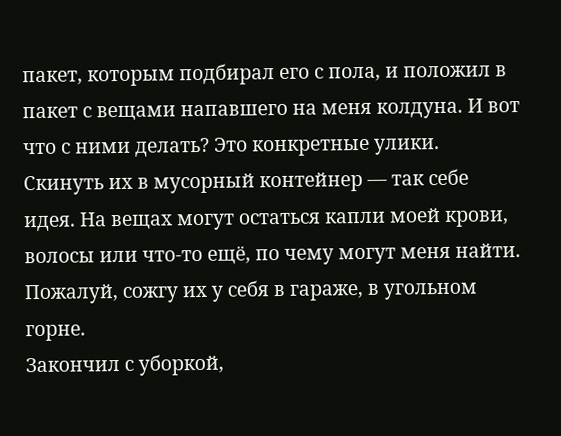пакет, которым подбирал его с пола, и положил в пакет с вещами напавшего на меня колдуна. И вот что с ними делать? Это конкретные улики.
Скинуть их в мусорный контейнер — так себе идея. На вещах могут остаться капли моей крови, волосы или что-то ещё, по чему могут меня найти. Пожалуй, сожгу их у себя в гараже, в угольном горне.
Закончил с уборкой,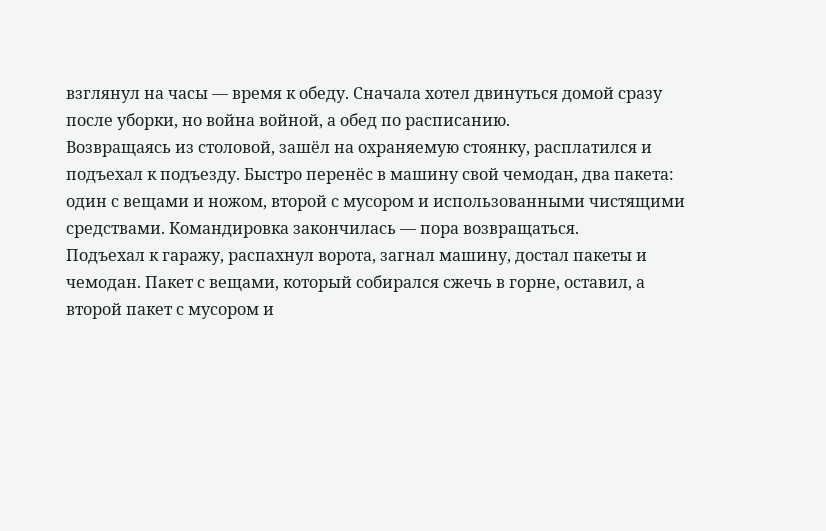взглянул на часы — время к обеду. Сначала хотел двинуться домой сразу после уборки, но война войной, а обед по расписанию.
Возвращаясь из столовой, зашёл на охраняемую стоянку, расплатился и подъехал к подъезду. Быстро перенёс в машину свой чемодан, два пакета: один с вещами и ножом, второй с мусором и использованными чистящими средствами. Командировка закончилась — пора возвращаться.
Подъехал к гаражу, распахнул ворота, загнал машину, достал пакеты и чемодан. Пакет с вещами, который собирался сжечь в горне, оставил, а второй пакет с мусором и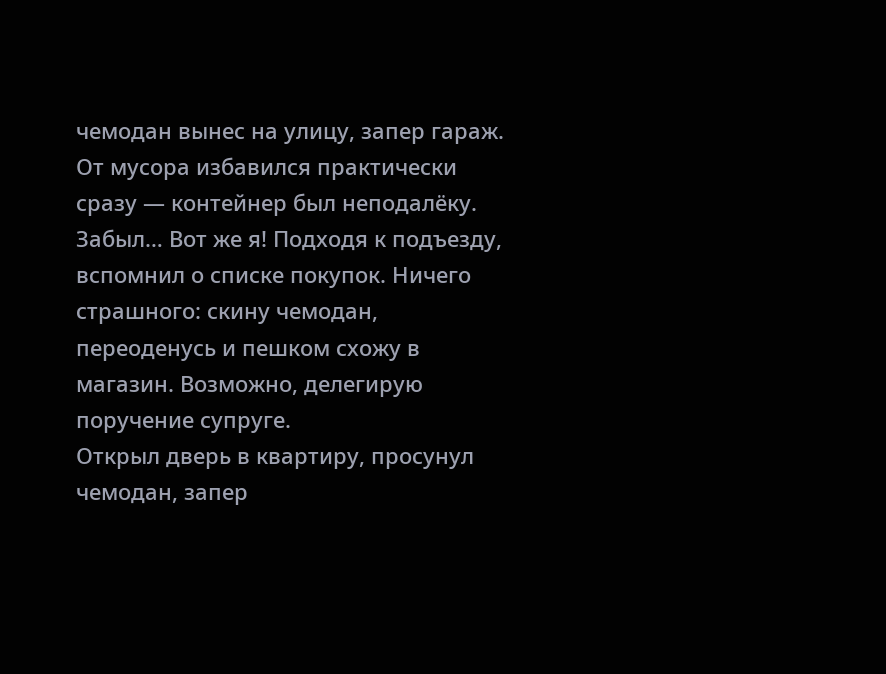чемодан вынес на улицу, запер гараж. От мусора избавился практически сразу — контейнер был неподалёку.
Забыл… Вот же я! Подходя к подъезду, вспомнил о списке покупок. Ничего страшного: скину чемодан, переоденусь и пешком схожу в магазин. Возможно, делегирую поручение супруге.
Открыл дверь в квартиру, просунул чемодан, запер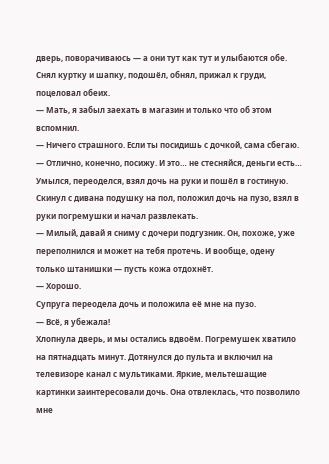дверь, поворачиваюсь — а они тут как тут и улыбаются обе. Снял куртку и шапку, подошёл, обнял, прижал к груди, поцеловал обеих.
— Мать, я забыл заехать в магазин и только что об этом вспомнил.
— Ничего страшного. Если ты посидишь с дочкой, сама сбегаю.
— Отлично, конечно, посижу. И это… не стесняйся, деньги есть…
Умылся, переоделся, взял дочь на руки и пошёл в гостиную. Скинул с дивана подушку на пол, положил дочь на пузо, взял в руки погремушки и начал развлекать.
— Милый, давай я сниму с дочери подгузник. Он, похоже, уже переполнился и может на тебя протечь. И вообще, одену только штанишки — пусть кожа отдохнёт.
— Хорошо.
Супруга переодела дочь и положила её мне на пузо.
— Всё, я убежала!
Хлопнула дверь, и мы остались вдвоём. Погремушек хватило на пятнадцать минут. Дотянулся до пульта и включил на телевизоре канал с мультиками. Яркие, мельтешащие картинки заинтересовали дочь. Она отвлеклась, что позволило мне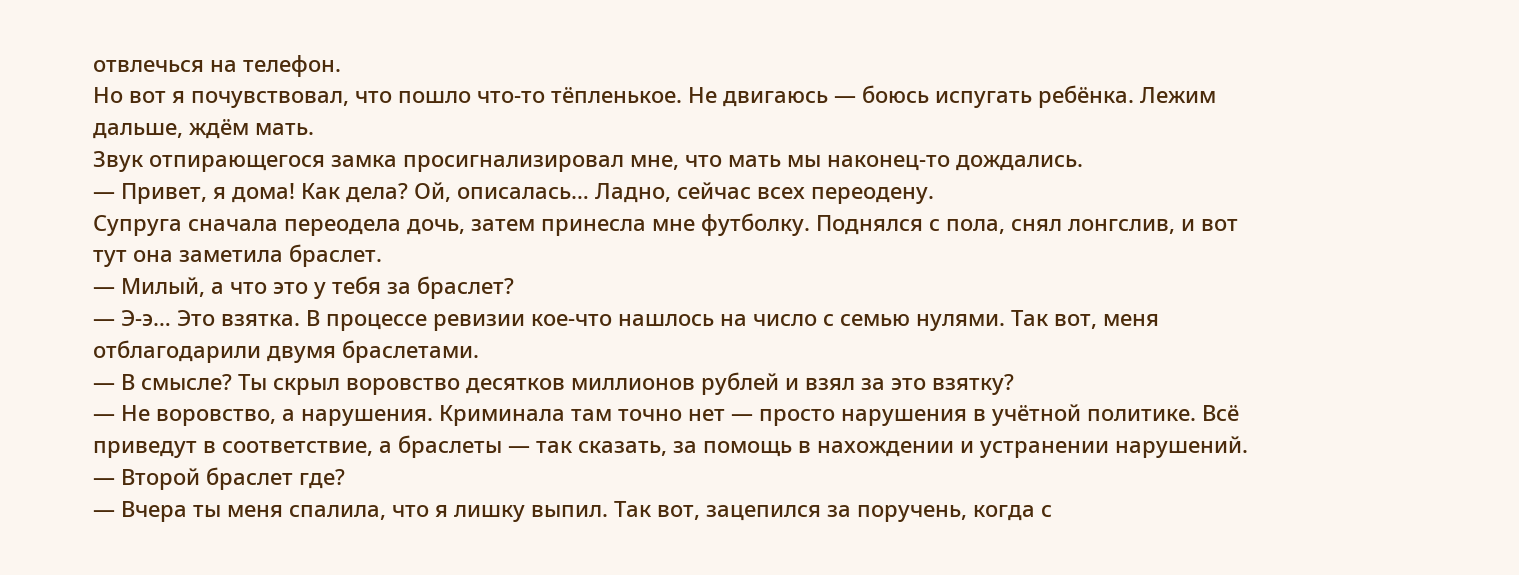отвлечься на телефон.
Но вот я почувствовал, что пошло что-то тёпленькое. Не двигаюсь — боюсь испугать ребёнка. Лежим дальше, ждём мать.
Звук отпирающегося замка просигнализировал мне, что мать мы наконец-то дождались.
— Привет, я дома! Как дела? Ой, описалась… Ладно, сейчас всех переодену.
Супруга сначала переодела дочь, затем принесла мне футболку. Поднялся с пола, снял лонгслив, и вот тут она заметила браслет.
— Милый, а что это у тебя за браслет?
— Э-э… Это взятка. В процессе ревизии кое-что нашлось на число с семью нулями. Так вот, меня отблагодарили двумя браслетами.
— В смысле? Ты скрыл воровство десятков миллионов рублей и взял за это взятку?
— Не воровство, а нарушения. Криминала там точно нет — просто нарушения в учётной политике. Всё приведут в соответствие, а браслеты — так сказать, за помощь в нахождении и устранении нарушений.
— Второй браслет где?
— Вчера ты меня спалила, что я лишку выпил. Так вот, зацепился за поручень, когда с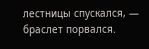лестницы спускался, — браслет порвался.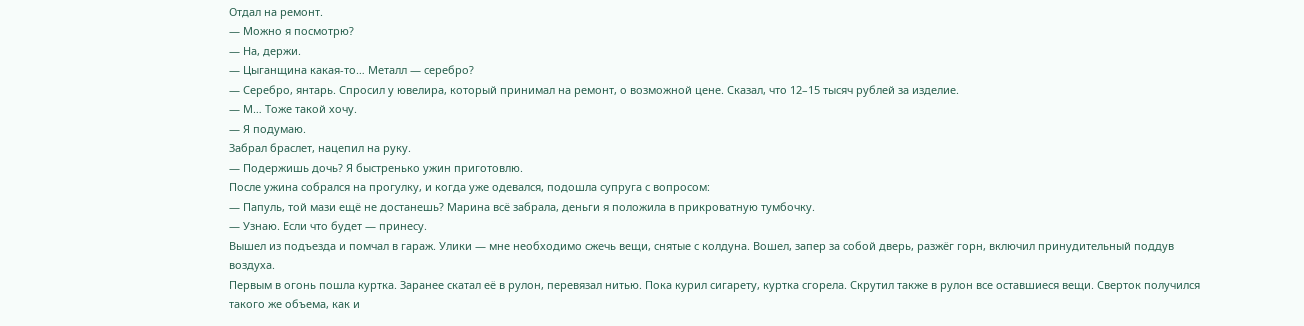Отдал на ремонт.
— Можно я посмотрю?
— На, держи.
— Цыганщина какая-то… Металл — серебро?
— Серебро, янтарь. Спросил у ювелира, который принимал на ремонт, о возможной цене. Сказал, что 12–15 тысяч рублей за изделие.
— М… Тоже такой хочу.
— Я подумаю.
Забрал браслет, нацепил на руку.
— Подержишь дочь? Я быстренько ужин приготовлю.
После ужина собрался на прогулку, и когда уже одевался, подошла супруга с вопросом:
— Папуль, той мази ещё не достанешь? Марина всё забрала, деньги я положила в прикроватную тумбочку.
— Узнаю. Если что будет — принесу.
Вышел из подъезда и помчал в гараж. Улики — мне необходимо сжечь вещи, снятые с колдуна. Вошел, запер за собой дверь, разжёг горн, включил принудительный поддув воздуха.
Первым в огонь пошла куртка. Заранее скатал её в рулон, перевязал нитью. Пока курил сигарету, куртка сгорела. Скрутил также в рулон все оставшиеся вещи. Сверток получился такого же объема, как и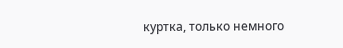куртка, только немного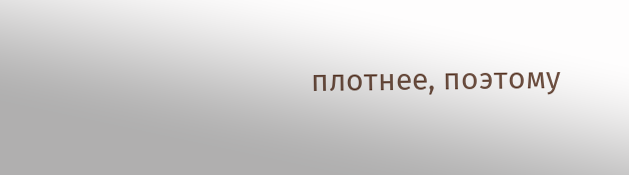плотнее, поэтому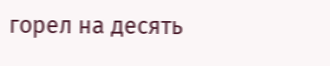горел на десять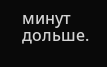минут дольше.